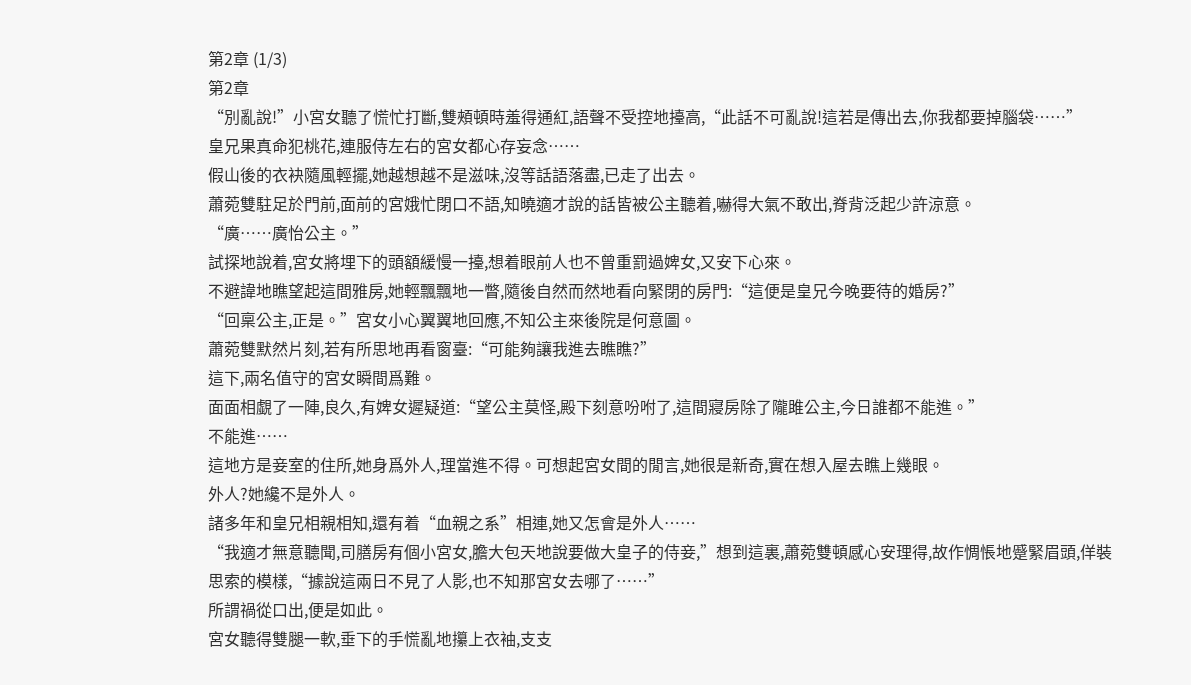第2章 (1/3)
第2章
“別亂說!”小宮女聽了慌忙打斷,雙頰頓時羞得通紅,語聲不受控地擡高,“此話不可亂說!這若是傳出去,你我都要掉腦袋……”
皇兄果真命犯桃花,連服侍左右的宮女都心存妄念……
假山後的衣袂隨風輕擺,她越想越不是滋味,沒等話語落盡,已走了出去。
蕭菀雙駐足於門前,面前的宮娥忙閉口不語,知曉適才說的話皆被公主聽着,嚇得大氣不敢出,脊背泛起少許涼意。
“廣……廣怡公主。”
試探地說着,宮女將埋下的頭額緩慢一擡,想着眼前人也不曾重罰過婢女,又安下心來。
不避諱地瞧望起這間雅房,她輕飄飄地一瞥,隨後自然而然地看向緊閉的房門:“這便是皇兄今晚要待的婚房?”
“回稟公主,正是。”宮女小心翼翼地回應,不知公主來後院是何意圖。
蕭菀雙默然片刻,若有所思地再看窗臺:“可能夠讓我進去瞧瞧?”
這下,兩名值守的宮女瞬間爲難。
面面相覷了一陣,良久,有婢女遲疑道:“望公主莫怪,殿下刻意吩咐了,這間寢房除了隴雎公主,今日誰都不能進。”
不能進……
這地方是妾室的住所,她身爲外人,理當進不得。可想起宮女間的閒言,她很是新奇,實在想入屋去瞧上幾眼。
外人?她纔不是外人。
諸多年和皇兄相親相知,還有着“血親之系”相連,她又怎會是外人……
“我適才無意聽聞,司膳房有個小宮女,膽大包天地說要做大皇子的侍妾,”想到這裏,蕭菀雙頓感心安理得,故作惆悵地蹙緊眉頭,佯裝思索的模樣,“據說這兩日不見了人影,也不知那宮女去哪了……”
所謂禍從口出,便是如此。
宮女聽得雙腿一軟,垂下的手慌亂地攥上衣袖,支支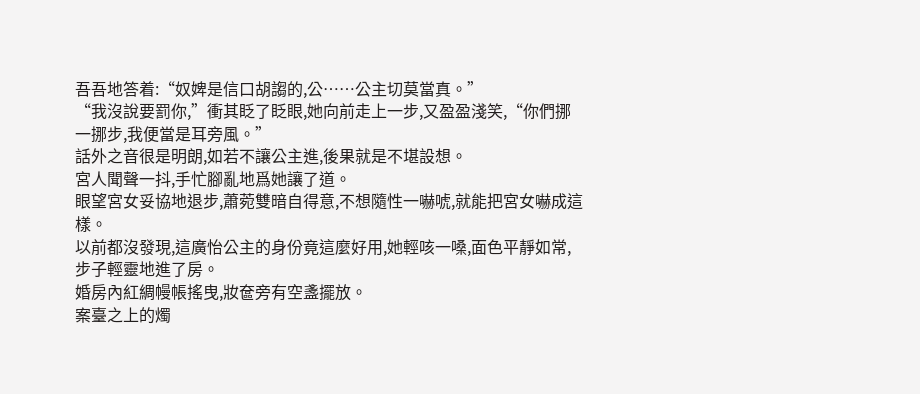吾吾地答着:“奴婢是信口胡謅的,公……公主切莫當真。”
“我沒說要罰你,”衝其眨了眨眼,她向前走上一步,又盈盈淺笑,“你們挪一挪步,我便當是耳旁風。”
話外之音很是明朗,如若不讓公主進,後果就是不堪設想。
宮人聞聲一抖,手忙腳亂地爲她讓了道。
眼望宮女妥協地退步,蕭菀雙暗自得意,不想隨性一嚇唬,就能把宮女嚇成這樣。
以前都沒發現,這廣怡公主的身份竟這麼好用,她輕咳一嗓,面色平靜如常,步子輕靈地進了房。
婚房內紅綢幔帳搖曳,妝奩旁有空盞擺放。
案臺之上的燭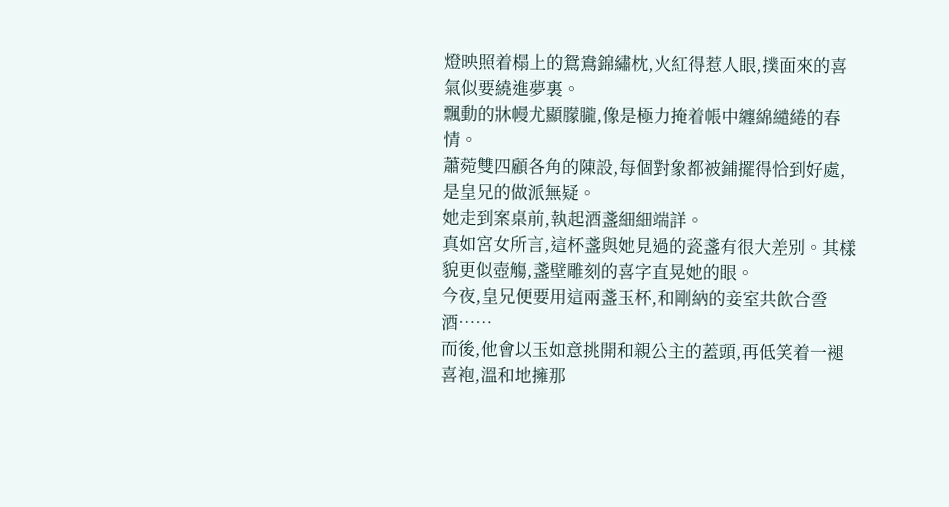燈映照着榻上的鴛鴦錦繡枕,火紅得惹人眼,撲面來的喜氣似要繞進夢裏。
飄動的牀幔尤顯朦朧,像是極力掩着帳中纏綿繾綣的春情。
蕭菀雙四顧各角的陳設,每個對象都被鋪擺得恰到好處,是皇兄的做派無疑。
她走到案桌前,執起酒盞細細端詳。
真如宮女所言,這杯盞與她見過的瓷盞有很大差別。其樣貌更似壺觴,盞壁雕刻的喜字直晃她的眼。
今夜,皇兄便要用這兩盞玉杯,和剛納的妾室共飲合巹酒……
而後,他會以玉如意挑開和親公主的蓋頭,再低笑着一褪喜袍,溫和地擁那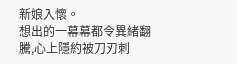新娘入懷。
想出的一幕幕都令異緒翻騰,心上隱約被刀刃刺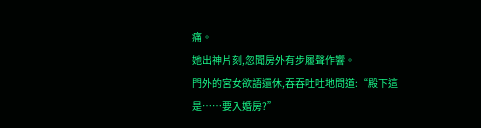痛。
她出神片刻,忽聞房外有步履聲作響。
門外的宮女欲語還休,吞吞吐吐地問道:“殿下這是……要入婚房?”